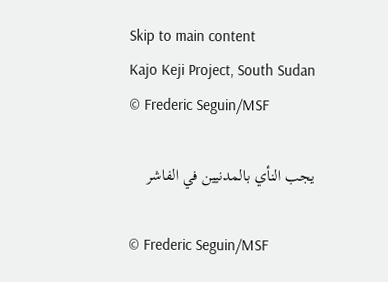Skip to main content
Kajo Keji Project, South Sudan
© Frederic Seguin/MSF

يجب النأي بالمدنيين في الفاشر

© Frederic Seguin/MSF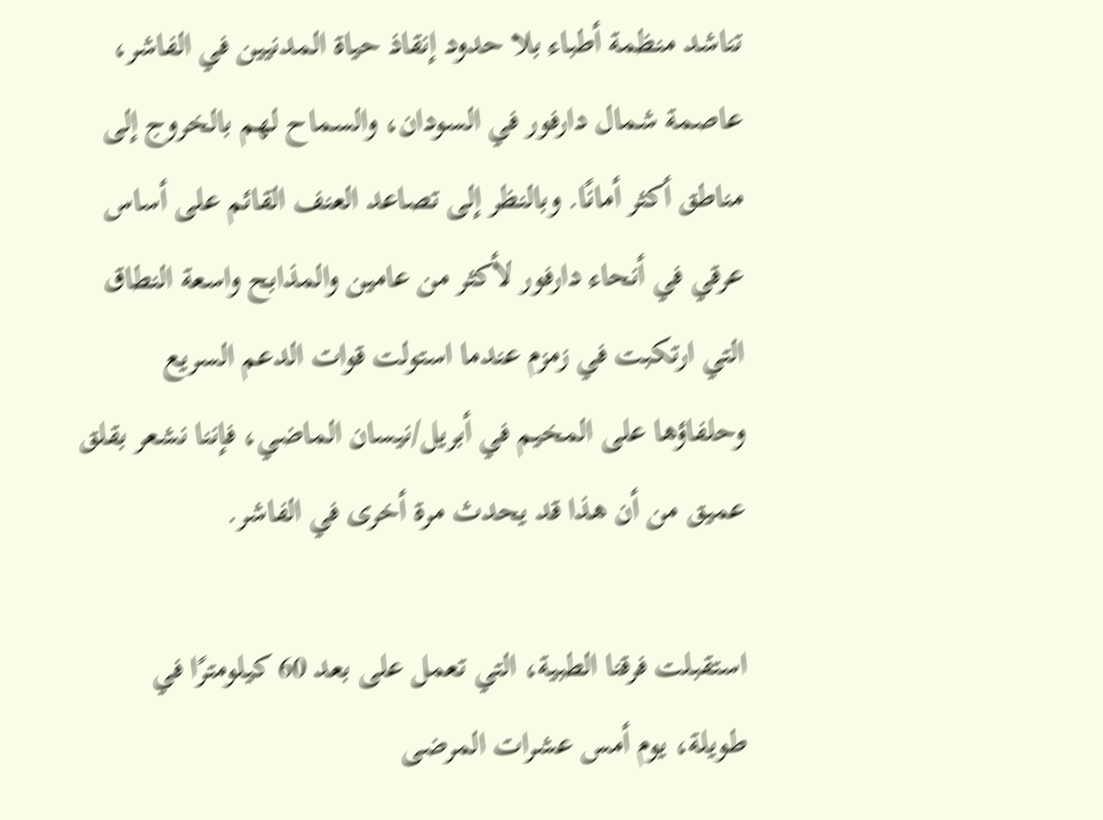تناشد منظمة أطباء بلا حدود إنقاذ حياة المدنيين في الفاشر، عاصمة شمال دارفور في السودان، والسماح لهم بالخروج إلى مناطق أكثر أمانًا. وبالنظر إلى تصاعد العنف القائم على أساس عرقي في أنحاء دارفور لأكثر من عامين والمذابح واسعة النطاق التي ارتكبت في زمزم عندما استولت قوات الدعم السريع وحلفاؤها على المخيم في أبريل/نيسان الماضي، فإننا نشعر بقلق عميق من أن هذا قد يحدث مرة أخرى في الفاشر.

استقبلت فرقنا الطبية، التي تعمل على بعد 60 كيلومترًا في طويلة، يوم أمس عشرات المرضى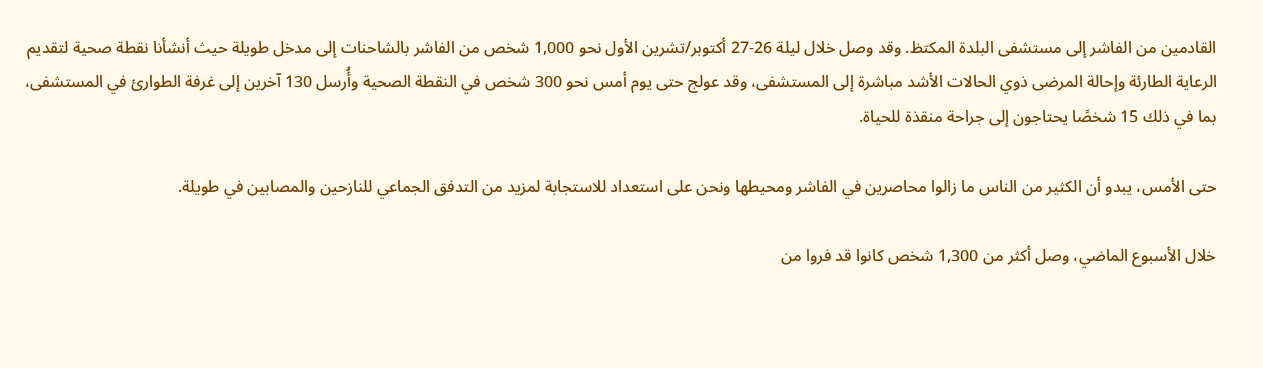القادمين من الفاشر إلى مستشفى البلدة المكتظ. وقد وصل خلال ليلة 26-27 أكتوبر/تشرين الأول نحو 1,000 شخص من الفاشر بالشاحنات إلى مدخل طويلة حيث أنشأنا نقطة صحية لتقديم الرعاية الطارئة وإحالة المرضى ذوي الحالات الأشد مباشرة إلى المستشفى، وقد عولج حتى يوم أمس نحو 300 شخص في النقطة الصحية وأُرسل 130 آخرين إلى غرفة الطوارئ في المستشفى، بما في ذلك 15 شخصًا يحتاجون إلى جراحة منقذة للحياة.

حتى الأمس، يبدو أن الكثير من الناس ما زالوا محاصرين في الفاشر ومحيطها ونحن على استعداد للاستجابة لمزيد من التدفق الجماعي للنازحين والمصابين في طويلة.

خلال الأسبوع الماضي، وصل أكثر من 1,300 شخص كانوا قد فروا من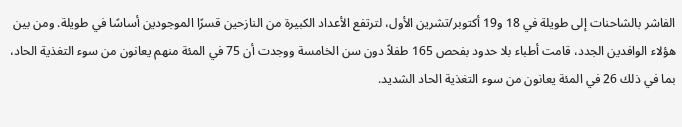الفاشر بالشاحنات إلى طويلة في 18 و19 أكتوبر/تشرين الأول، لترتفع الأعداد الكبيرة من النازحين قسرًا الموجودين أساسًا في طويلة. ومن بين هؤلاء الوافدين الجدد، قامت أطباء بلا حدود بفحص 165 طفلاً دون سن الخامسة ووجدت أن 75 في المئة منهم يعانون من سوء التغذية الحاد، بما في ذلك 26 في المئة يعانون من سوء التغذية الحاد الشديد.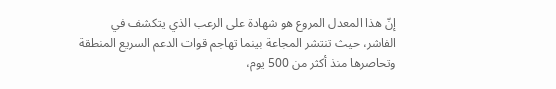إنّ هذا المعدل المروع هو شهادة على الرعب الذي يتكشف في الفاشر، حيث تنتشر المجاعة بينما تهاجم قوات الدعم السريع المنطقة وتحاصرها منذ أكثر من 500 يوم،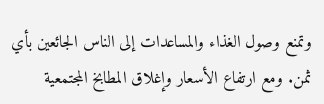وتمنع وصول الغذاء والمساعدات إلى الناس الجائعين بأي ثمن. ومع ارتفاع الأسعار وإغلاق المطابخ المجتمعية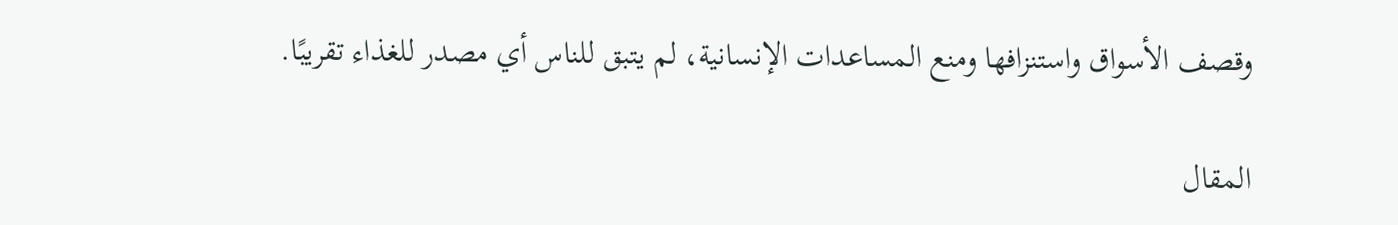وقصف الأسواق واستنزافها ومنع المساعدات الإنسانية، لم يتبق للناس أي مصدر للغذاء تقريبًا.

المقال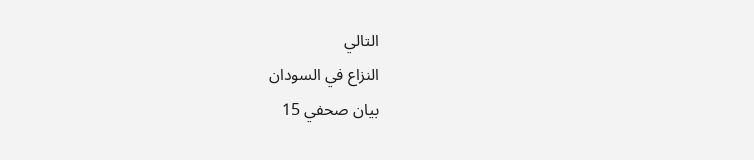التالي
النزاع في السودان
بيان صحفي 15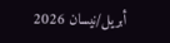أبريل/نيسان 2026